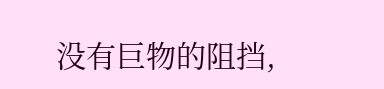没有巨物的阻挡,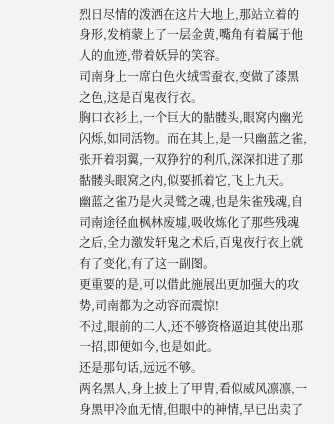烈日尽情的泼洒在这片大地上,那站立着的身形,发梢蒙上了一层金黄,嘴角有着属于他人的血迹,带着妖异的笑容。
司南身上一席白色火绒雪蚕衣,变做了漆黑之色,这是百鬼夜行衣。
胸口衣衫上,一个巨大的骷髅头,眼窝内幽光闪烁,如同活物。而在其上,是一只幽蓝之雀,张开着羽翼,一双狰狞的利爪,深深扣进了那骷髅头眼窝之内,似要抓着它,飞上九天。
幽蓝之雀乃是火灵鹫之魂,也是朱雀残魂,自司南途径血枫林废墟,吸收炼化了那些残魂之后,全力激发轩鬼之术后,百鬼夜行衣上就有了变化,有了这一副图。
更重要的是,可以借此施展出更加强大的攻势,司南都为之动容而震惊!
不过,眼前的二人,还不够资格逼迫其使出那一招,即便如今,也是如此。
还是那句话,远远不够。
两名黑人,身上披上了甲胄,看似威风凛凛,一身黑甲冷血无情,但眼中的神情,早已出卖了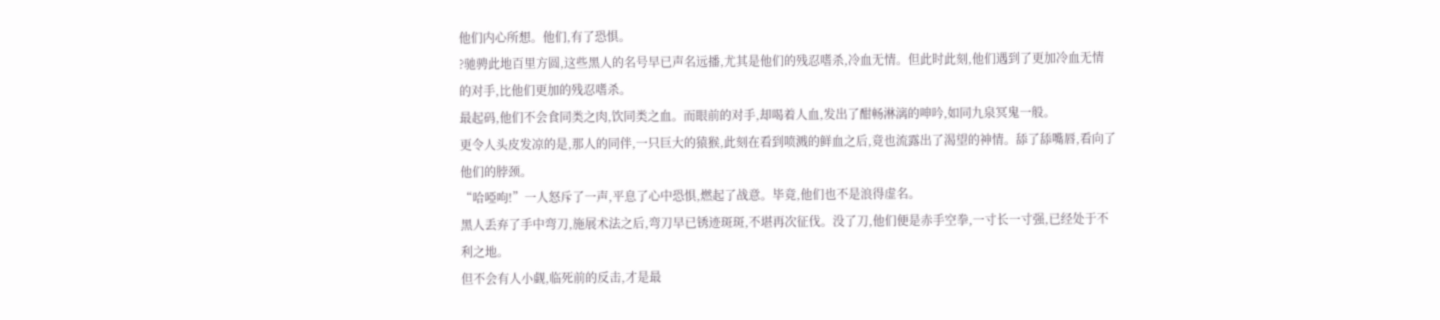他们内心所想。他们,有了恐惧。
?驰骋此地百里方圆,这些黑人的名号早已声名远播,尤其是他们的残忍嗜杀,冷血无情。但此时此刻,他们遇到了更加冷血无情的对手,比他们更加的残忍嗜杀。
最起码,他们不会食同类之肉,饮同类之血。而眼前的对手,却喝着人血,发出了酣畅淋漓的呻吟,如同九泉冥鬼一般。
更令人头皮发凉的是,那人的同伴,一只巨大的猿猴,此刻在看到喷溅的鲜血之后,竟也流露出了渴望的神情。舔了舔嘴唇,看向了他们的脖颈。
“哈啞呴!”一人怒斥了一声,平息了心中恐惧,燃起了战意。毕竟,他们也不是浪得虚名。
黑人丢弃了手中弯刀,施展术法之后,弯刀早已锈迹斑斑,不堪再次征伐。没了刀,他们便是赤手空拳,一寸长一寸强,已经处于不利之地。
但不会有人小觑,临死前的反击,才是最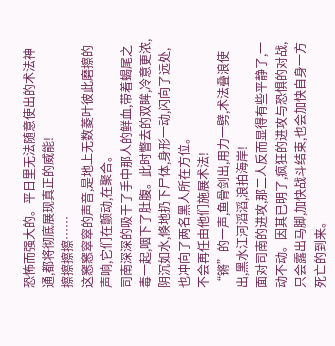恐怖而强大的。平日里无法随意使出的术法神通,都将彻底展现真正的威能!
擦擦擦擦……
这窸窸窣窣的声音,是地上无数菱叶彼此磨擦的声响,它们在颤动,在聚合。
司南深深的吸干了手中那人的鲜血,带着蝎尾之毒一起,咽下了肚腹。此时瞥去的双眸,冷意更浓,阴沉如水,倏地扔下尸体,身形一动,闪向了远处,也冲向了两名黑人所在方位。
不会再任由他们施展术法!
“锵”的一声,鱼骨剑出,用力一劈,术法叠浪使出,黑水江河滔滔,浪拍海岸!
面对司南的进攻,那二人反而显得有些平静了,一动不动。因其已明了,疯狂的进攻与恐惧的对战,只会露出马脚,加快战斗结束,也会加快自身一方死亡的到来。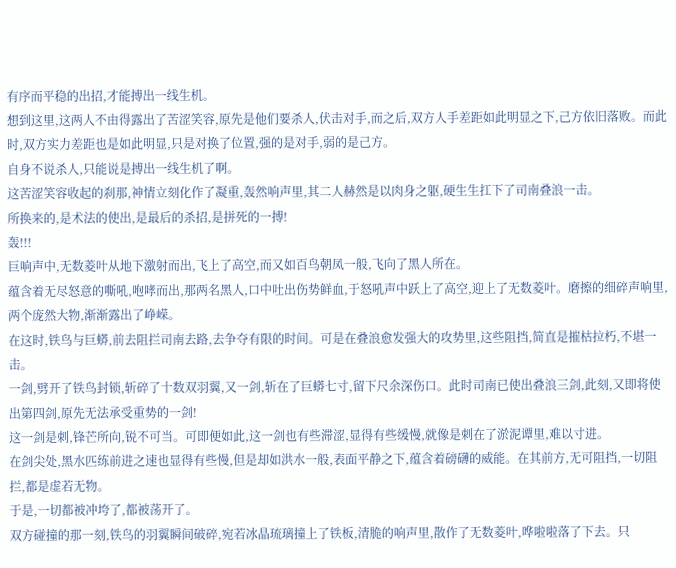有序而平稳的出招,才能搏出一线生机。
想到这里,这两人不由得露出了苦涩笑容,原先是他们要杀人,伏击对手,而之后,双方人手差距如此明显之下,己方依旧落败。而此时,双方实力差距也是如此明显,只是对换了位置,强的是对手,弱的是己方。
自身不说杀人,只能说是搏出一线生机了啊。
这苦涩笑容收起的刹那,神情立刻化作了凝重,轰然响声里,其二人赫然是以肉身之躯,硬生生扛下了司南叠浪一击。
所换来的,是术法的使出,是最后的杀招,是拼死的一搏!
轰!!!
巨响声中,无数菱叶从地下激射而出,飞上了高空,而又如百鸟朝凤一般,飞向了黑人所在。
蕴含着无尽怒意的嘶吼,咆哮而出,那两名黑人,口中吐出伤势鲜血,于怒吼声中跃上了高空,迎上了无数菱叶。磨擦的细碎声响里,两个庞然大物,渐渐露出了峥嵘。
在这时,铁鸟与巨蟒,前去阻拦司南去路,去争夺有限的时间。可是在叠浪愈发强大的攻势里,这些阻挡,简直是摧枯拉朽,不堪一击。
一剑,劈开了铁鸟封锁,斩碎了十数双羽翼,又一剑,斩在了巨蟒七寸,留下尺余深伤口。此时司南已使出叠浪三剑,此刻,又即将使出第四剑,原先无法承受重势的一剑!
这一剑是刺,锋芒所向,锐不可当。可即便如此,这一剑也有些滞涩,显得有些缓慢,就像是刺在了淤泥谭里,难以寸进。
在剑尖处,黑水匹练前进之速也显得有些慢,但是却如洪水一般,表面平静之下,蕴含着磅礴的威能。在其前方,无可阻挡,一切阻拦,都是虚若无物。
于是,一切都被冲垮了,都被荡开了。
双方碰撞的那一刻,铁鸟的羽翼瞬间破碎,宛若冰晶琉璃撞上了铁板,清脆的响声里,散作了无数菱叶,哗啦啦落了下去。只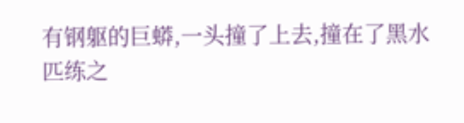有钢躯的巨蟒,一头撞了上去,撞在了黑水匹练之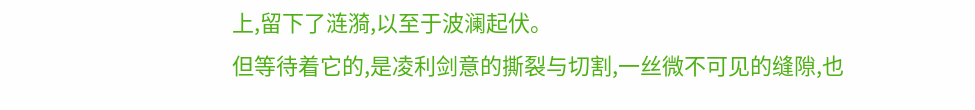上,留下了涟漪,以至于波澜起伏。
但等待着它的,是凌利剑意的撕裂与切割,一丝微不可见的缝隙,也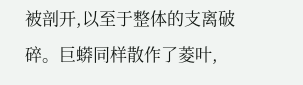被剖开,以至于整体的支离破碎。巨蟒同样散作了菱叶,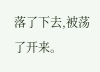落了下去,被荡了开来。